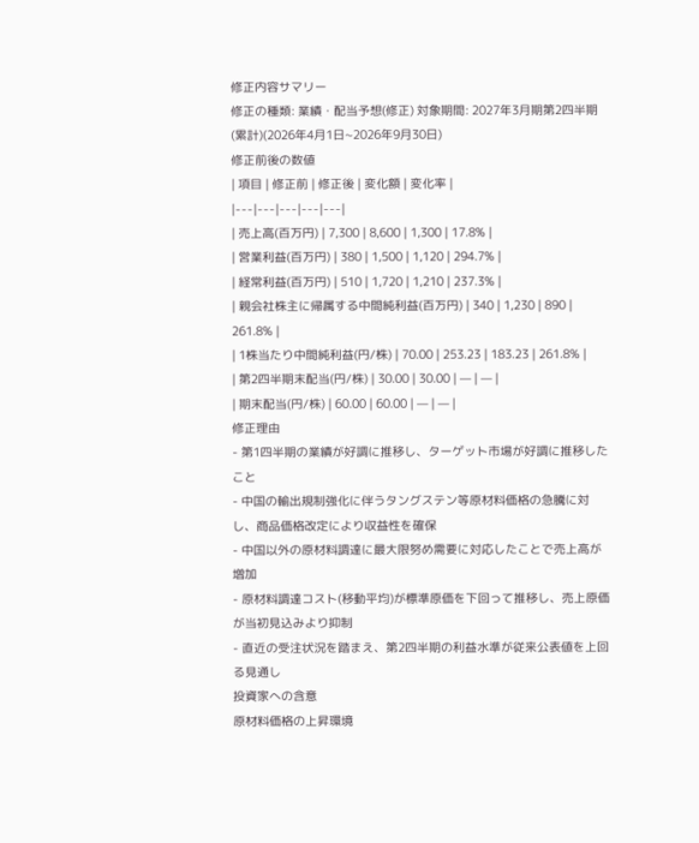修正内容サマリー
修正の種類: 業績・配当予想(修正) 対象期間: 2027年3月期第2四半期(累計)(2026年4月1日~2026年9月30日)
修正前後の数値
| 項目 | 修正前 | 修正後 | 変化額 | 変化率 |
|---|---|---|---|---|
| 売上高(百万円) | 7,300 | 8,600 | 1,300 | 17.8% |
| 営業利益(百万円) | 380 | 1,500 | 1,120 | 294.7% |
| 経常利益(百万円) | 510 | 1,720 | 1,210 | 237.3% |
| 親会社株主に帰属する中間純利益(百万円) | 340 | 1,230 | 890 | 261.8% |
| 1株当たり中間純利益(円/株) | 70.00 | 253.23 | 183.23 | 261.8% |
| 第2四半期末配当(円/株) | 30.00 | 30.00 | — | — |
| 期末配当(円/株) | 60.00 | 60.00 | — | — |
修正理由
- 第1四半期の業績が好調に推移し、ターゲット市場が好調に推移したこと
- 中国の輸出規制強化に伴うタングステン等原材料価格の急騰に対し、商品価格改定により収益性を確保
- 中国以外の原材料調達に最大限努め需要に対応したことで売上高が増加
- 原材料調達コスト(移動平均)が標準原価を下回って推移し、売上原価が当初見込みより抑制
- 直近の受注状況を踏まえ、第2四半期の利益水準が従来公表値を上回る見通し
投資家への含意
原材料価格の上昇環境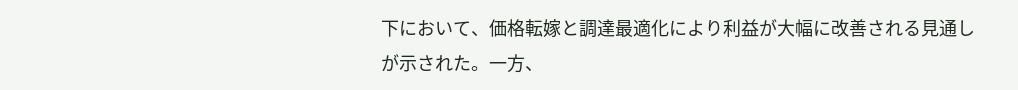下において、価格転嫁と調達最適化により利益が大幅に改善される見通しが示された。一方、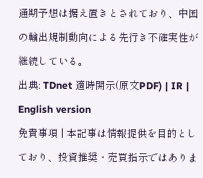通期予想は据え置きとされており、中国の輸出規制動向による先行き不確実性が継続している。
出典: TDnet 適時開示(原文PDF) | IR | English version
免責事項 | 本記事は情報提供を目的としており、投資推奨・売買指示ではありま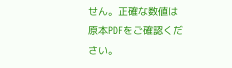せん。正確な数値は原本PDFをご確認ください。